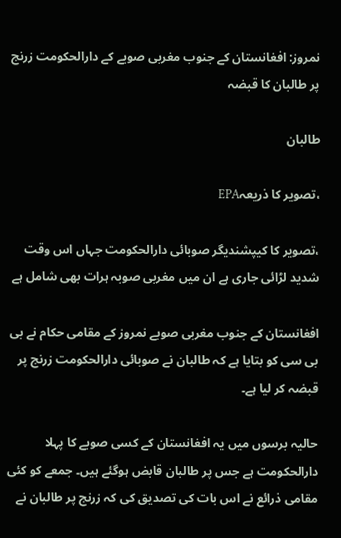نمروز: افغانستان کے جنوب مغربی صوبے کے دارالحکومت زرنج پر طالبان کا قبضہ

طالبان

،تصویر کا ذریعہEPA

،تصویر کا کیپشندیگر صوبائی دارالحکومت جہاں اس وقت شدید لڑائی جاری ہے ان میں مغربی صوبہ ہرات بھی شامل ہے

افغانستان کے جنوب مغربی صوبے نمروز کے مقامی حکام نے بی بی سی کو بتایا ہے کہ طالبان نے صوبائی دارالحکومت زرنج پر قبضہ کر لیا ہے۔

حالیہ برسوں میں یہ افغانستان کے کسی صوبے کا پہلا دارالحکومت ہے جس پر طالبان قابض ہوگئے ہیں۔ جمعے کو کئی مقامی ذرائع نے اس بات کی تصدیق کی کہ زرنج پر طالبان نے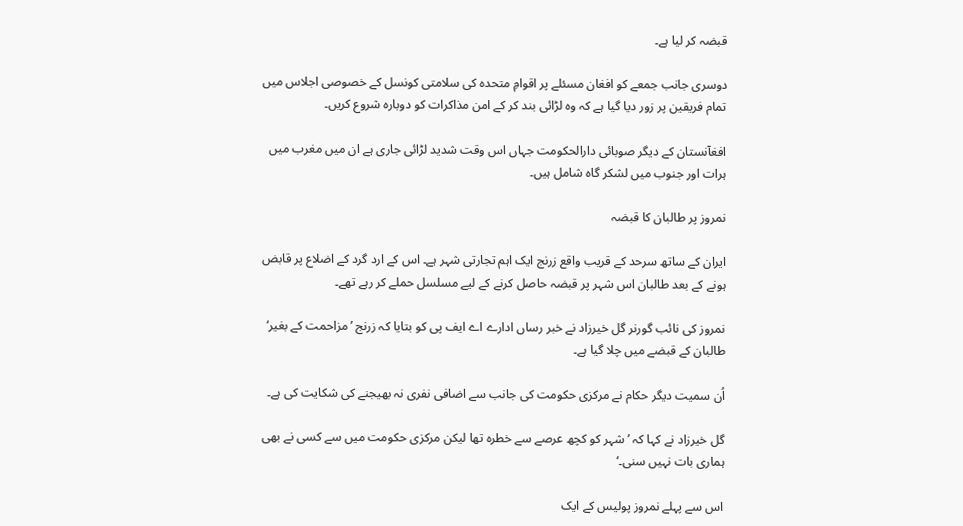قبضہ کر لیا ہے۔

دوسری جانب جمعے کو افغان مسئلے پر اقوامِ متحدہ کی سلامتی کونسل کے خصوصی اجلاس میں تمام فریقین پر زور دیا گیا ہے کہ وہ لڑائی بند کر کے امن مذاکرات کو دوبارہ شروع کریں۔

افغآنستان کے دیگر صوبائی دارالحکومت جہاں اس وقت شدید لڑائی جاری ہے ان میں مغرب میں ہرات اور جنوب میں لشکر گاہ شامل ہیں۔

نمروز پر طالبان کا قبضہ

ایران کے ساتھ سرحد کے قریب واقع زرنج ایک اہم تجارتی شہر ہے۔ اس کے ارد گرد کے اضلاع پر قابض ہونے کے بعد طالبان اس شہر پر قبضہ حاصل کرنے کے لیے مسلسل حملے کر رہے تھے۔

نمروز کی نائب گورنر گل خیرزاد نے خبر رساں ادارے اے ایف پی کو بتایا کہ زرنج ’مزاحمت کے بغیر‘ طالبان کے قبضے میں چلا گیا ہے۔

اُن سمیت دیگر حکام نے مرکزی حکومت کی جانب سے اضافی نفری نہ بھیجنے کی شکایت کی ہے۔

گل خیرزاد نے کہا کہ ’شہر کو کچھ عرصے سے خطرہ تھا لیکن مرکزی حکومت میں سے کسی نے بھی ہماری بات نہیں سنی۔‘

اس سے پہلے نمروز پولیس کے ایک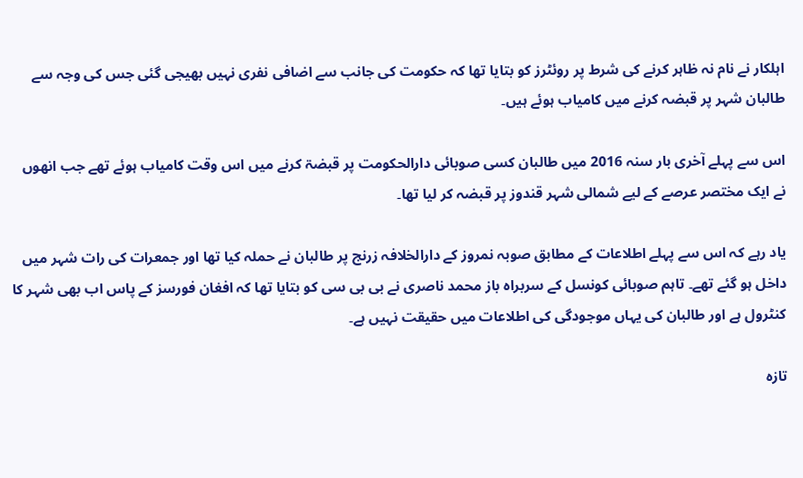اہلکار نے نام نہ ظاہر کرنے کی شرط پر روئٹرز کو بتایا تھا کہ حکومت کی جانب سے اضافی نفری نہیں بھیجی گئی جس کی وجہ سے طالبان شہر پر قبضہ کرنے میں کامیاب ہوئے ہیں۔

اس سے پہلے آخری بار سنہ 2016 میں طالبان کسی صوبائی دارالحکومت پر قبضۃ کرنے میں اس وقت کامیاب ہوئے تھے جب انھوں نے ایک مختصر عرصے کے لیے شمالی شہر قندوز پر قبضہ کر لیا تھا۔

یاد رہے کہ اس سے پہلے اطلاعات کے مطابق صوبہ نمروز کے دارالخلافہ زرنج پر طالبان نے حملہ کیا تھا اور جمعرات کی رات شہر میں داخل ہو گئے تھے۔ تاہم صوبائی کونسل کے سربراہ باز محمد ناصری نے بی بی سی کو بتایا تھا کہ افغان فورسز کے پاس اب بھی شہر کا کنٹرول ہے اور طالبان کی یہاں موجودگی کی اطلاعات میں حقیقت نہیں ہے۔

تازہ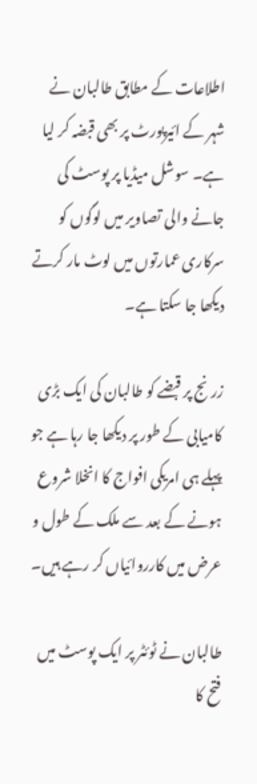اطلاعات کے مطابق طالبان نے شہر کے ائیرپورٹ پر بھی قبضہ کر لیا ہے۔ سوشل میڈیا پر پوسٹ کی جانے والی تصاویر میں لوگوں کو سرکاری عمارتوں میں لوٹ مار کرتے دیکھا جا سکتا ہے۔

زرنج پر قبضے کو طالبان کی ایک بڑی کامیابی کے طور پر دیکھا جا رہا ہے جو پہلے ہی امریکی افواج کا انخلا شروع ہونے کے بعد سے ملک کے طول و عرض میں کارروائیاں کر رہے ہیں۔

طالبان نے ٹوئٹر پر ایک پوسٹ میں فتح کا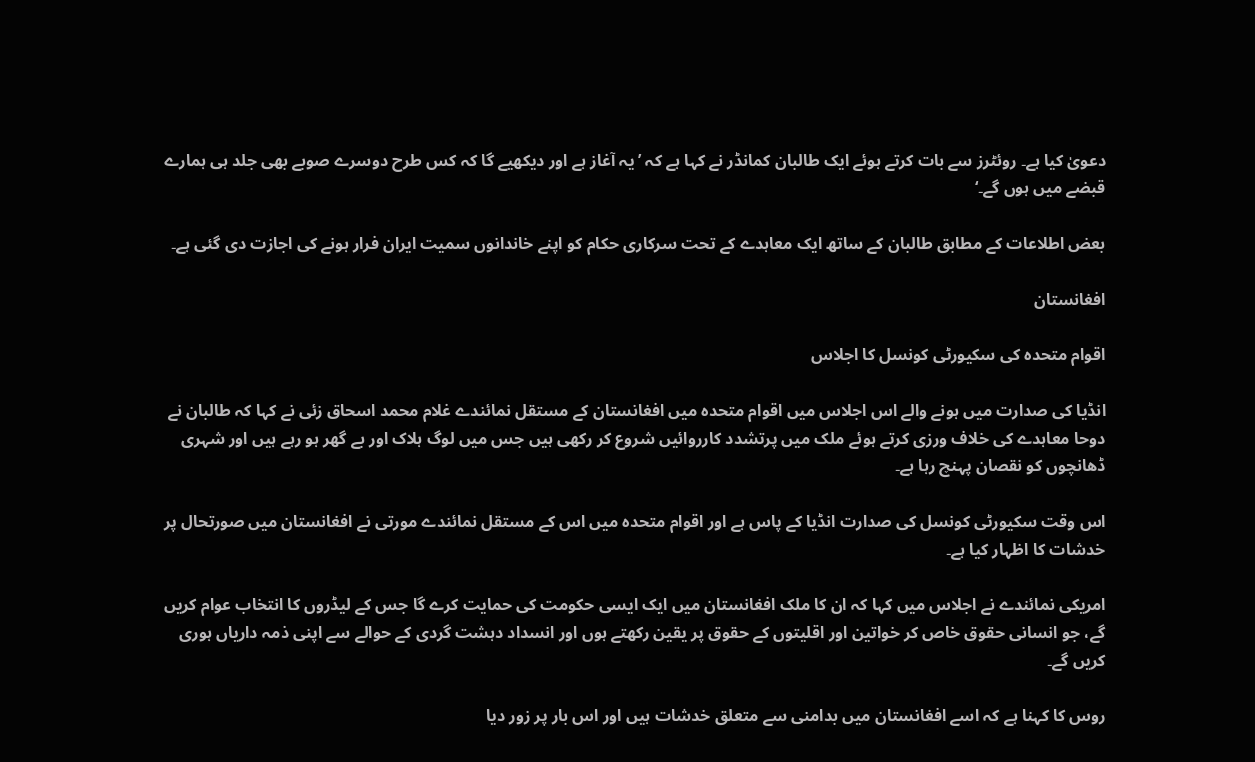دعویٰ کیا ہے۔ روئٹرز سے بات کرتے ہوئے ایک طالبان کمانڈر نے کہا ہے کہ ’یہ آغاز ہے اور دیکھیے گا کہ کس طرح دوسرے صوبے بھی جلد ہی ہمارے قبضے میں ہوں گے۔‘

بعض اطلاعات کے مطابق طالبان کے ساتھ ایک معاہدے کے تحت سرکاری حکام کو اپنے خاندانوں سمیت ایران فرار ہونے کی اجازت دی گئی ہے۔

افغانستان

اقوام متحدہ کی سکیورٹی کونسل کا اجلاس

انڈیا کی صدارت میں ہونے والے اس اجلاس میں اقوام متحدہ میں افغانستان کے مستقل نمائندے غلام محمد اسحاق زئی نے کہا کہ طالبان نے دوحا معاہدے کی خلاف ورزی کرتے ہوئے ملک میں پرتشدد کارروائیں شروع کر رکھی ہیں جس میں لوگ ہلاک اور بے گھر ہو رہے ہیں اور شہری ڈھانچوں کو نقصان پہنچ رہا ہے۔

اس وقت سکیورٹی کونسل کی صدارت انڈیا کے پاس ہے اور اقوام متحدہ میں اس کے مستقل نمائندے مورتی نے افغانستان میں صورتحال پر خدشات کا اظہار کیا ہے۔

امریکی نمائندے نے اجلاس میں کہا کہ ان کا ملک افغانستان میں ایک ایسی حکومت کی حمایت کرے گا جس کے لیڈروں کا انتخاب عوام کریں گے، جو انسانی حقوق خاص کر خواتین اور اقلیتوں کے حقوق پر یقین رکھتے ہوں اور انسداد دہشت گردی کے حوالے سے اپنی ذمہ داریاں ہوری کریں گے۔

روس کا کہنا ہے کہ اسے افغانستان میں بدامنی سے متعلق خدشات ہیں اور اس بار پر زور دیا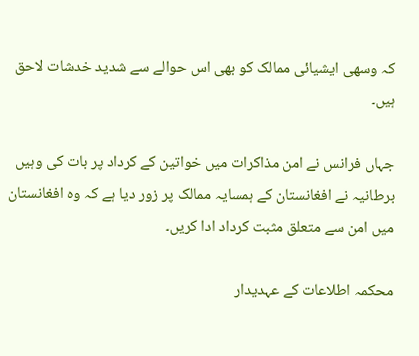کہ وسھی ایشیائی ممالک کو بھی اس حوالے سے شدید خدشات لاحق ہیں۔

جہاں فرانس نے امن مذاکرات میں خواتین کے کرداد پر بات کی وہیں برطانیہ نے افغانستان کے ہمسایہ ممالک پر زور دیا ہے کہ وہ افغانستان میں امن سے متعلق مثبت کرداد ادا کریں۔

محکمہ اطلاعات کے عہدیدار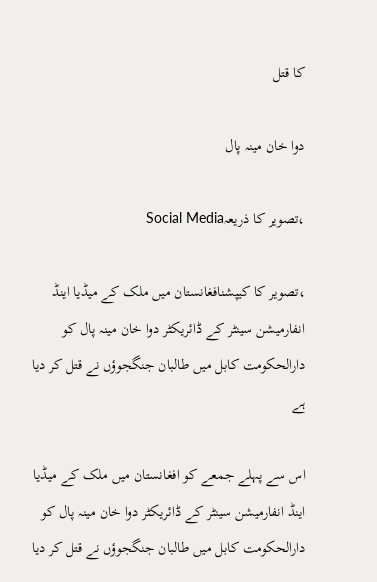کا قتل

دوا خان مینہ پال

،تصویر کا ذریعہSocial Media

،تصویر کا کیپشنافغانستان میں ملک کے میڈیا اینڈ انفارمیشن سینٹر کے ڈائریکٹر دوا خان مینہ پال کو دارالحکومت کابل میں طالبان جنگجوؤں نے قتل کر دیا ہے

اس سے پہلے جمعے کو افغانستان میں ملک کے میڈیا اینڈ انفارمیشن سینٹر کے ڈائریکٹر دوا خان مینہ پال کو دارالحکومت کابل میں طالبان جنگجوؤں نے قتل کر دیا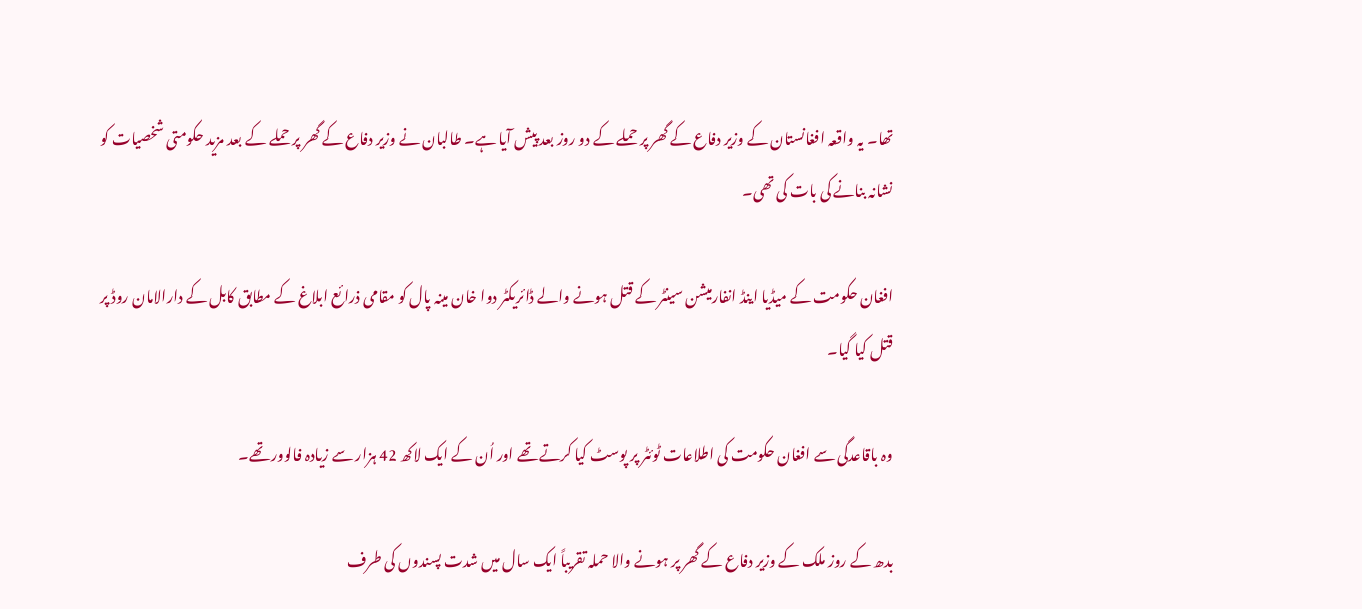تھا۔ یہ واقعہ افغانستان کے وزیر دفاع کے گھر پر حملے کے دو روز بعد پیش آیا ہے۔ طالبان نے وزیر دفاع کے گھر پر حملے کے بعد مزید حکومتی شخصیات کو نشانہ بنانے کی بات کی تھی۔

افغان حکومت کے میڈیا اینڈ انفارمیشن سینٹر کے قتل ہونے والے ڈائریکٹر دوا خان مینہ پال کو مقامی ذرائع ابلاغ کے مطابق کابل کے دارالامان روڈ پر قتل کیا گیا۔

وہ باقاعدگی سے افغان حکومت کی اطلاعات ٹوئٹر پر پوسٹ کیا کرتے تھے اور اُن کے ایک لاکھ 42 ہزار سے زیادہ فالوور تھے۔

بدھ کے روز ملک کے وزیر دفاع کے گھر پر ہونے والا حملہ تقریباً ایک سال میں شدت پسندوں کی طرف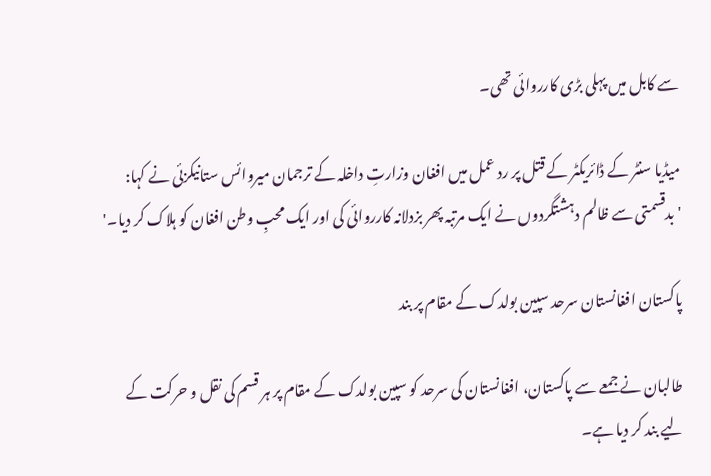سے کابل میں پہلی بڑی کارروائی تھی۔

میڈیا سنٹر کے ڈائریکٹر کے قتل پر رد عمل میں افغان وزارتِ داخلہ کے ترجمان میروائس ستانیکزئی نے کہا: 'بدقسمتی سے ظالم دہشتگردوں نے ایک مرتبہ پھر بزدلانہ کارروائی کی اور ایک محبِ وطن افغان کو ہلاک کر دیا۔'

پاکستان افغانستان سرحد سپین بولدک کے مقام پر بند

طالبان نے جمعے سے پاکستان، افغانستان کی سرحد کو سپین بولدک کے مقام پر ہر قسم کی نقل و حرکت کے لیے بند کر دیا ہے۔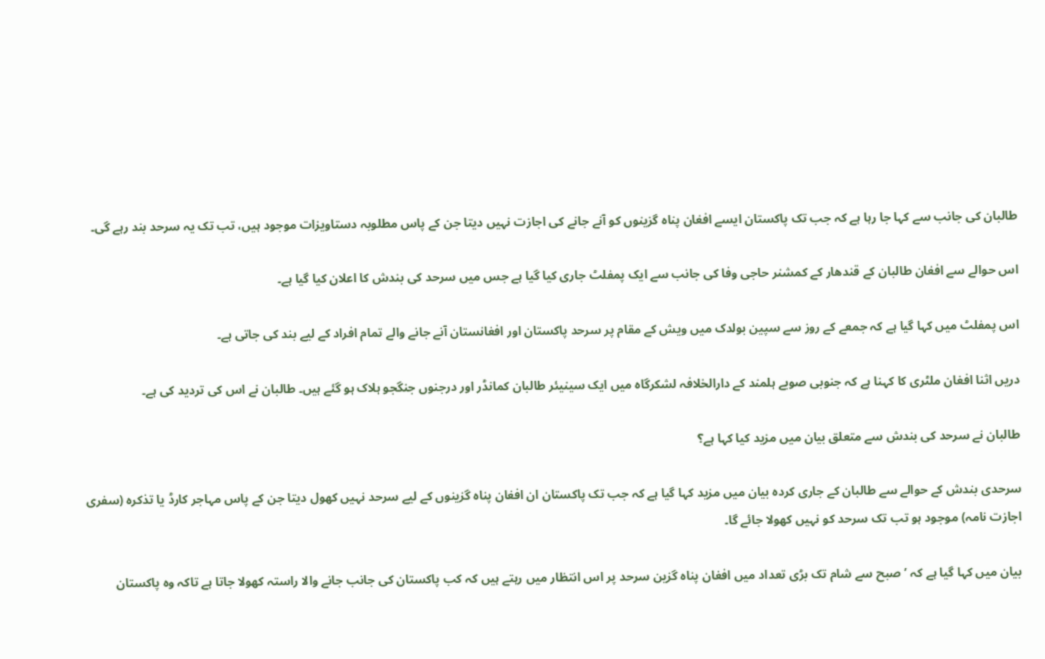طالبان کی جانب سے کہا جا رہا ہے کہ جب تک پاکستان ایسے افغان پناہ گزینوں کو آنے جانے کی اجازت نہیں دیتا جن کے پاس مطلوبہ دستاویزات موجود ہیں، تب تک یہ سرحد بند رہے گی۔

اس حوالے سے افغان طالبان کے قندھار کے کمشنر حاجی وفا کی جانب سے ایک پمفلٹ جاری کیا گیا ہے جس میں سرحد کی بندش کا اعلان کیا گیا ہے۔

اس پمفلٹ میں کہا گیا ہے کہ جمعے کے روز سے سپین بولدک میں ویش کے مقام پر سرحد پاکستان اور افغانستان آنے جانے والے تمام افراد کے لیے بند کی جاتی ہے۔

دریں اثنا افغان ملٹری کا کہنا ہے کہ جنوبی صوبے ہلمند کے دارالخلافہ لشکرگاہ میں ایک سینیئر طالبان کمانڈر اور درجنوں جنگجو ہلاک ہو گئے ہیں۔ طالبان نے اس کی تردید کی ہے۔

طالبان نے سرحد کی بندش سے متعلق بیان میں مزید کیا کہا ہے؟

سرحدی بندش کے حوالے سے طالبان کے جاری کردہ بیان میں مزید کہا گیا ہے کہ جب تک پاکستان ان افغان پناہ گزینوں کے لیے سرحد نہیں کھول دیتا جن کے پاس مہاجر کارڈ یا تذکرہ (سفری اجازت نامہ) موجود ہو تب تک سرحد کو نہیں کھولا جائے گا۔

بیان میں کہا گیا ہے کہ ’صبح سے شام تک بڑی تعداد میں افغان پناہ گزین سرحد پر اس انتظار میں رہتے ہیں کہ کب پاکستان کی جانب جانے والا راستہ کھولا جاتا ہے تاکہ وہ پاکستان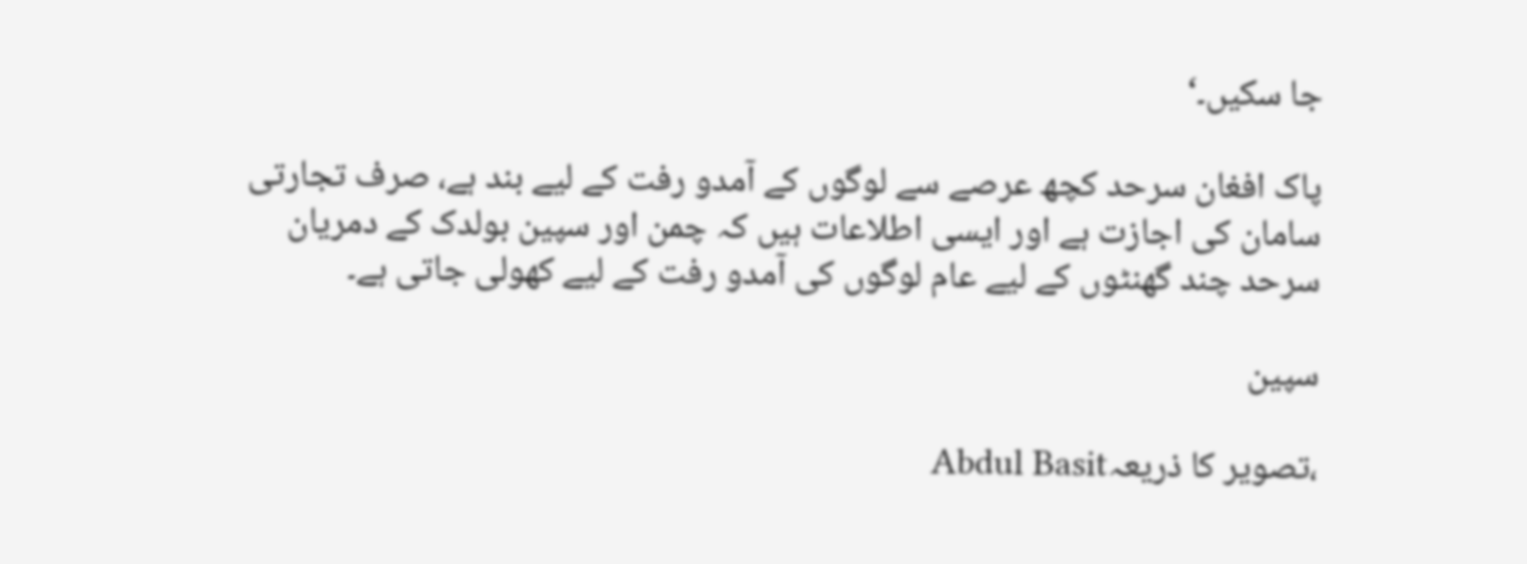جا سکیں۔‘

پاک افغان سرحد کچھ عرصے سے لوگوں کے آمدو رفت کے لیے بند ہے، صرف تجارتی سامان کی اجازت ہے اور ایسی اطلاعات ہیں کہ چمن اور سپین بولدک کے دمریان سرحد چند گھنٹوں کے لیے عام لوگوں کی آمدو رفت کے لیے کھولی جاتی ہے۔

سپین

،تصویر کا ذریعہAbdul Basit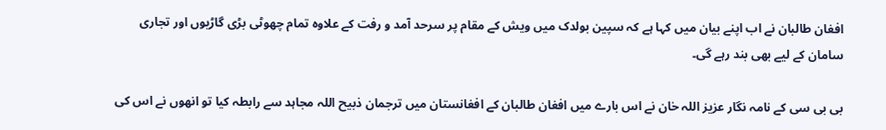افغان طالبان نے اب اپنے بیان میں کہا ہے کہ سپین بولدک میں ویش کے مقام پر سرحد آمد و رفت کے علاوہ تمام چھوٹی بڑی گاڑیوں اور تجاری سامان کے لیے بھی بند رہے گی۔

بی بی سی کے نامہ نگار عزیز اللہ خان نے اس بارے میں افغان طالبان کے افغانستان میں ترجمان ذبیح اللہ مجاہد سے رابطہ کیا تو انھوں نے اس کی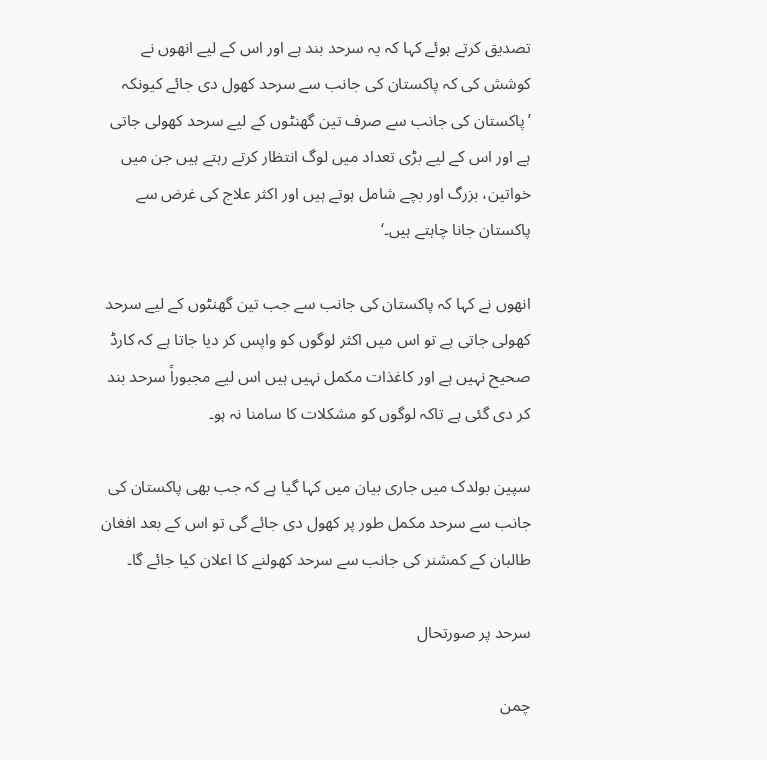تصدیق کرتے ہوئے کہا کہ یہ سرحد بند ہے اور اس کے لیے انھوں نے کوشش کی کہ پاکستان کی جانب سے سرحد کھول دی جائے کیونکہ ’پاکستان کی جانب سے صرف تین گھنٹوں کے لیے سرحد کھولی جاتی ہے اور اس کے لیے بڑی تعداد میں لوگ انتظار کرتے رہتے ہیں جن میں خواتین، بزرگ اور بچے شامل ہوتے ہیں اور اکثر علاج کی غرض سے پاکستان جانا چاہتے ہیں۔‘

انھوں نے کہا کہ پاکستان کی جانب سے جب تین گھنٹوں کے لیے سرحد کھولی جاتی ہے تو اس میں اکثر لوگوں کو واپس کر دیا جاتا ہے کہ کارڈ صحیح نہیں ہے اور کاغذات مکمل نہیں ہیں اس لیے مجبوراً سرحد بند کر دی گئی ہے تاکہ لوگوں کو مشکلات کا سامنا نہ ہو۔

سپین بولدک میں جاری بیان میں کہا گیا ہے کہ جب بھی پاکستان کی جانب سے سرحد مکمل طور پر کھول دی جائے گی تو اس کے بعد افغان طالبان کے کمشنر کی جانب سے سرحد کھولنے کا اعلان کیا جائے گا۔

سرحد پر صورتحال

چمن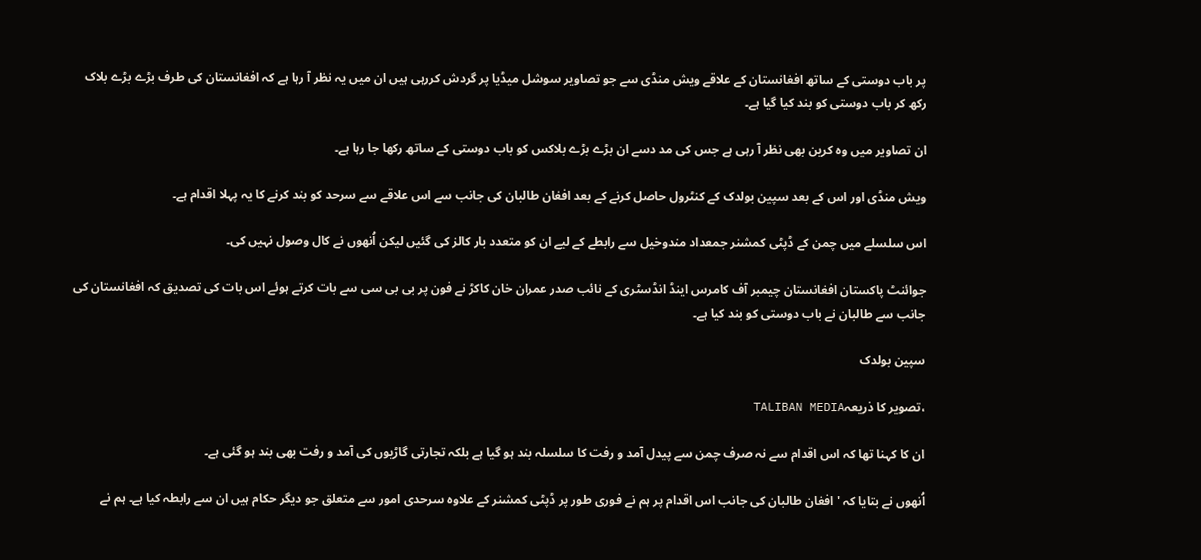پر باب دوستی کے ساتھ افغانستان کے علاقے ویش منڈی سے جو تصاویر سوشل میڈیا پر گردش کررہی ہیں ان میں یہ نظر آ رہا ہے کہ افغانستان کی طرف بڑے بڑے بلاک رکھ کر باب دوستی کو بند کیا گیا ہے۔

ان تصاویر میں وہ کرین بھی نظر آ رہی ہے جس کی مد دسے ان بڑے بڑے بلاکس کو باب دوستی کے ساتھ رکھا جا رہا ہے۔

ویش منڈی اور اس کے بعد سپین بولدک کے کنٹرول حاصل کرنے کے بعد افغان طالبان کی جانب سے اس علاقے سے سرحد کو بند کرنے کا یہ پہلا اقدام ہے۔

اس سلسلے میں چمن کے ڈپٹی کمشنر جمعداد مندوخیل سے رابطے کے لیے ان کو متعدد بار کالز کی گئیں لیکن اُنھوں نے کال وصول نہیں کی۔

جوائنٹ پاکستان افغانستان چیمبر آف کامرس اینڈ انڈسٹری کے نائب صدر عمران خان کاکڑ نے فون پر بی بی سی سے بات کرتے ہوئے اس بات کی تصدیق کہ افغانستان کی جانب سے طالبان نے باب دوستی کو بند کیا ہے۔

سپین بولدک

،تصویر کا ذریعہTALIBAN MEDIA

ان کا کہنا تھا کہ اس اقدام سے نہ صرف چمن سے پیدل آمد و رفت کا سلسلہ بند ہو گیا ہے بلکہ تجارتی گاڑیوں کی آمد و رفت بھی بند ہو گئی ہے۔

اُنھوں نے بتایا کہ 'افغان طالبان کی جانب اس اقدام پر ہم نے فوری طور پر ڈپٹی کمشنر کے علاوہ سرحدی امور سے متعلق جو دیگر حکام ہیں ان سے رابطہ کیا ہے۔ ہم نے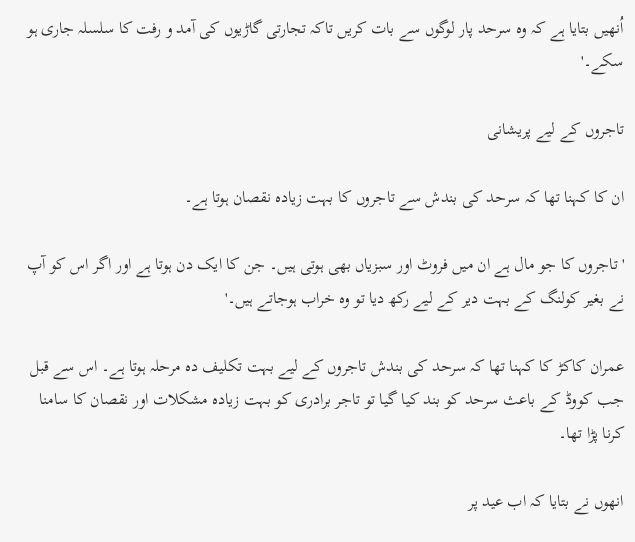اُنھیں بتایا ہے کہ وہ سرحد پار لوگوں سے بات کریں تاکہ تجارتی گاڑیوں کی آمد و رفت کا سلسلہ جاری ہو سکے۔'

تاجروں کے لیے پریشانی

ان کا کہنا تھا کہ سرحد کی بندش سے تاجروں کا بہت زیادہ نقصان ہوتا ہے۔

'تاجروں کا جو مال ہے ان میں فروٹ اور سبزیاں بھی ہوتی ہیں۔ جن کا ایک دن ہوتا ہے اور اگر اس کو آپ نے بغیر کولنگ کے بہت دیر کے لیے رکھ دیا تو وہ خراب ہوجاتے ہیں۔'

عمران کاکڑ کا کہنا تھا کہ سرحد کی بندش تاجروں کے لیے بہت تکلیف دہ مرحلہ ہوتا ہے۔ اس سے قبل جب کووڈ کے باعث سرحد کو بند کیا گیا تو تاجر برادری کو بہت زیادہ مشکلات اور نقصان کا سامنا کرنا پڑا تھا۔

انھوں نے بتایا کہ اب عید پر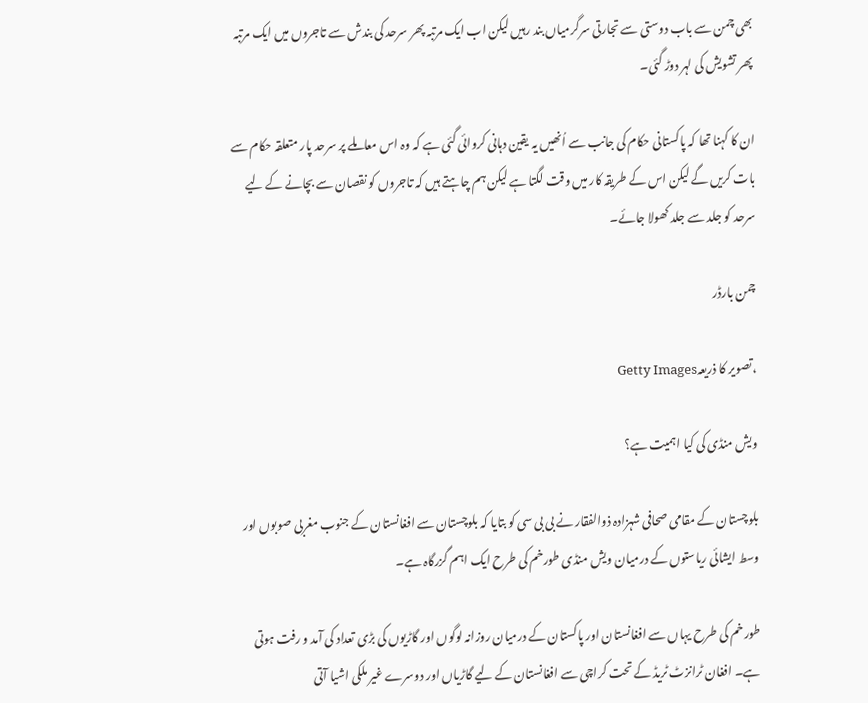بھی چمن سے باب دوستی سے تجارتی سرگرمیاں بند رہیں لیکن اب ایک مرتبہ پھر سرحد کی بندش سے تاجروں میں ایک مرتبہ پھر تشویش کی لہر دوڑ گئی۔

ان کا کہنا تھا کہ پاکستانی حکام کی جانب سے اُنھیں یہ یقین دہانی کروائی گئی ہے کہ وہ اس معاملے پر سرحد پار متعلقہ حکام سے بات کریں گے لیکن اس کے طریقہ کار میں وقت لگتا ہے لیکن ہم چاہتے ہیں کہ تاجروں کو نقصان سے بچانے کے لیے سرحد کو جلد سے جلد کھولا جائے۔

چمن بارڈر

،تصویر کا ذریعہGetty Images

ویش منڈی کی کیا اہمیت ہے؟

بلوچستان کے مقامی صحافی شہزادہ ذوالفقار نے بی بی سی کو بتایا کہ بلوچستان سے افغانستان کے جنوب مغربی صوبوں اور وسط ایشائی ریاستوں کے درمیان ویش منڈی طورخم کی طرح ایک اہم گزرگاہ ہے۔

طورخم کی طرح یہاں سے افغانستان اور پاکستان کے درمیان روزانہ لوگوں اور گاڑیوں کی بڑی تعداد کی آمد و رفت ہوتی ہے۔ افغان ٹرانزٹ ٹریڈ کے تحت کراچی سے افغانستان کے لیے گاڑیاں اور دوسرے غیر ملکی اشیا آتی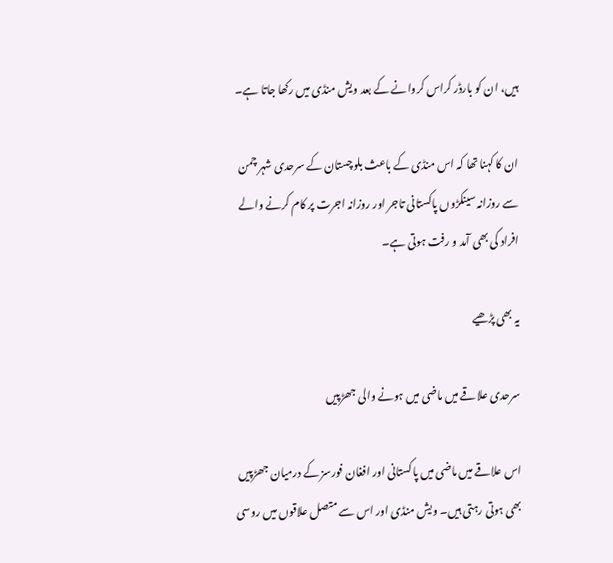ہیں، ان کو بارڈر کراس کروانے کے بعد ویش منڈی میں رکھا جاتا ہے۔

ان کا کہنا تھا کہ اس منڈی کے باعث بلوچستان کے سرحدی شہر چمن سے روزانہ سینکڑوں پاکستانی تاجر اور روزانہ اجرت پر کام کرنے والے افراد کی بھی آمد و رفت ہوتی ہے۔

یہ بھی پڑھیے

سرحدی علاقے میں ماضی میں ہونے والی جھڑپیں

اس علاقے میں ماضی میں پاکستانی اور افغان فورسز کے درمیان جھڑپیں بھی ہوتی رہتی ہیں۔ ویش منڈی اور اس سے متصل علاقوں میں روسی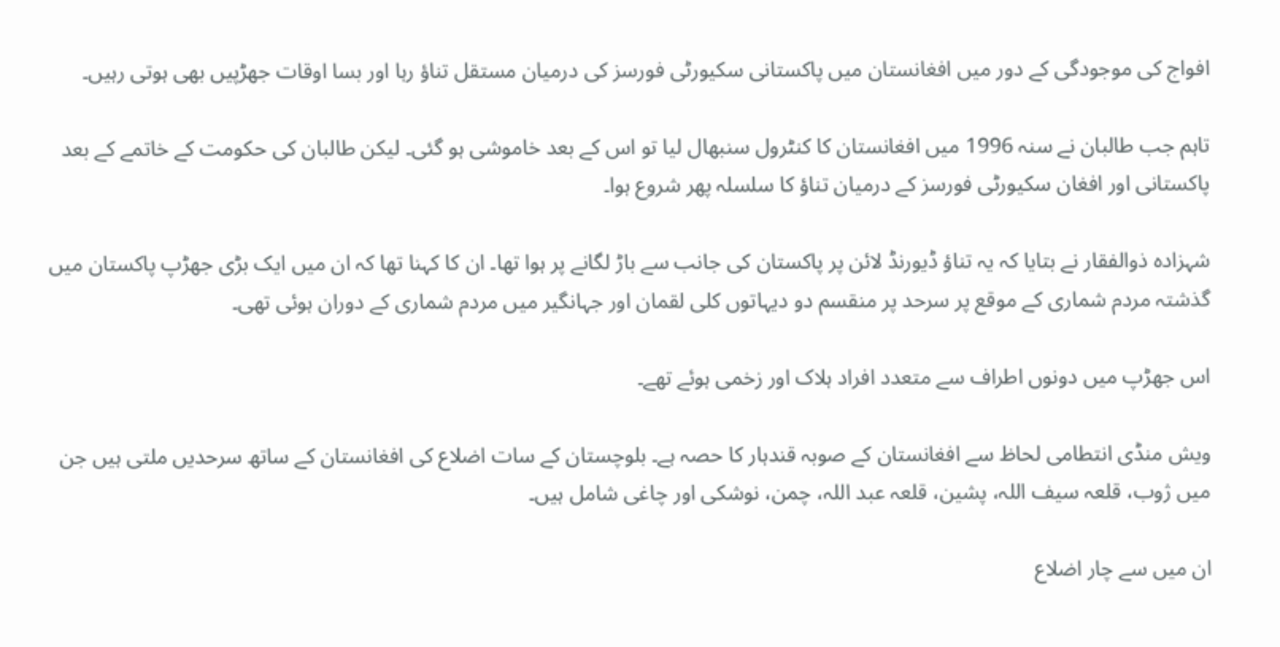افواج کی موجودگی کے دور میں افغانستان میں پاکستانی سکیورٹی فورسز کی درمیان مستقل تناؤ رہا اور بسا اوقات جھڑپیں بھی ہوتی رہیں۔

تاہم جب طالبان نے سنہ 1996 میں افغانستان کا کنٹرول سنبھال لیا تو اس کے بعد خاموشی ہو گئی۔ لیکن طالبان کی حکومت کے خاتمے کے بعد پاکستانی اور افغان سکیورٹی فورسز کے درمیان تناؤ کا سلسلہ پھر شروع ہوا۔

شہزادہ ذوالفقار نے بتایا کہ یہ تناؤ ڈیورنڈ لائن پر پاکستان کی جانب سے باڑ لگانے پر ہوا تھا۔ ان کا کہنا تھا کہ ان میں ایک بڑی جھڑپ پاکستان میں گذشتہ مردم شماری کے موقع پر سرحد پر منقسم دو دیہاتوں کلی لقمان اور جہانگیر میں مردم شماری کے دوران ہوئی تھی۔

اس جھڑپ میں دونوں اطراف سے متعدد افراد ہلاک اور زخمی ہوئے تھے۔

ویش منڈی انتطامی لحاظ سے افغانستان کے صوبہ قندہار کا حصہ ہے۔ بلوچستان کے سات اضلاع کی افغانستان کے ساتھ سرحدیں ملتی ہیں جن میں ژوب، قلعہ سیف اللہ، پشین، قلعہ عبد اللہ، چمن، نوشکی اور چاغی شامل ہیں۔

ان میں سے چار اضلاع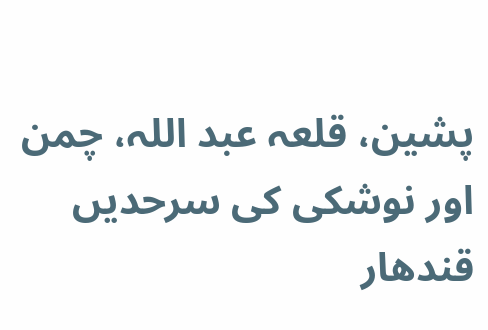پشین، قلعہ عبد اللہ، چمن اور نوشکی کی سرحدیں قندھار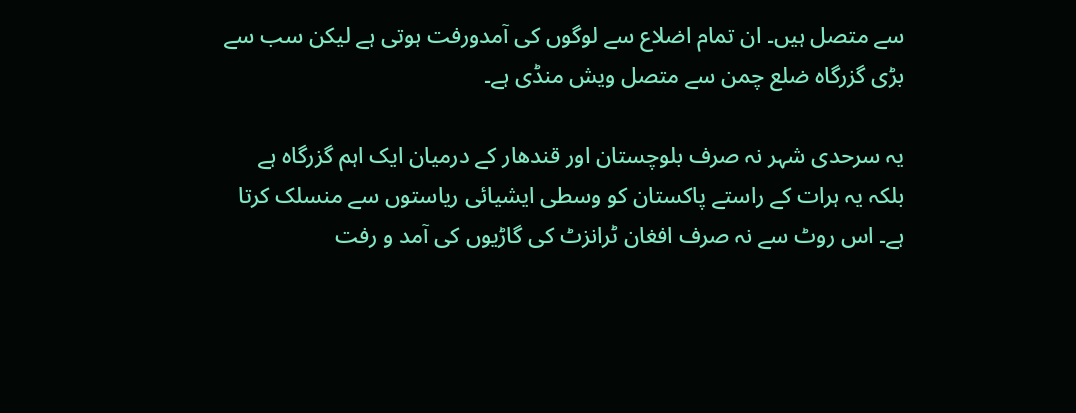سے متصل ہیں۔ ان تمام اضلاع سے لوگوں کی آمدورفت ہوتی ہے لیکن سب سے بڑی گزرگاہ ضلع چمن سے متصل ویش منڈی ہے۔

یہ سرحدی شہر نہ صرف بلوچستان اور قندھار کے درمیان ایک اہم گزرگاہ ہے بلکہ یہ ہرات کے راستے پاکستان کو وسطی ایشیائی ریاستوں سے منسلک کرتا ہے۔ اس روٹ سے نہ صرف افغان ٹرانزٹ کی گاڑیوں کی آمد و رفت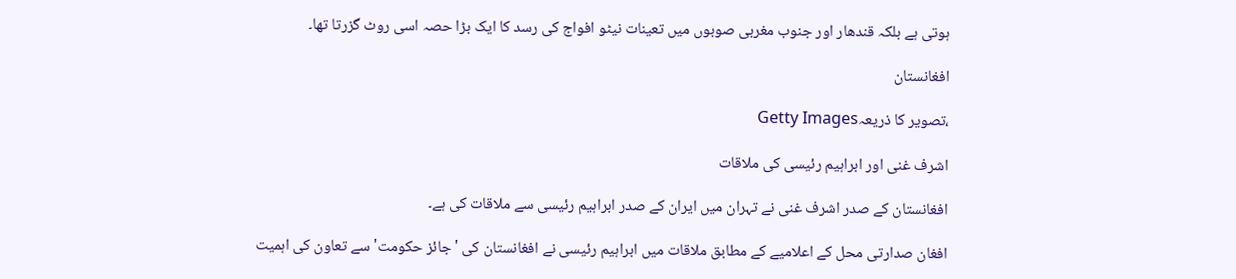ہوتی ہے بلکہ قندھار اور جنوب مغربی صوبوں میں تعینات نیٹو افواج کی رسد کا ایک بڑا حصہ اسی روٹ گزرتا تھا۔

افغانستان

،تصویر کا ذریعہGetty Images

اشرف غنی اور ابراہیم رئیسی کی ملاقات

افغانستان کے صدر اشرف غنی نے تہران میں ایران کے صدر ابراہیم رئیسی سے ملاقات کی ہے۔

افغان صدارتی محل کے اعلامیے کے مطابق ملاقات میں ابراہیم رئیسی نے افغانستان کی 'جائز حکومت' سے تعاون کی اہمیت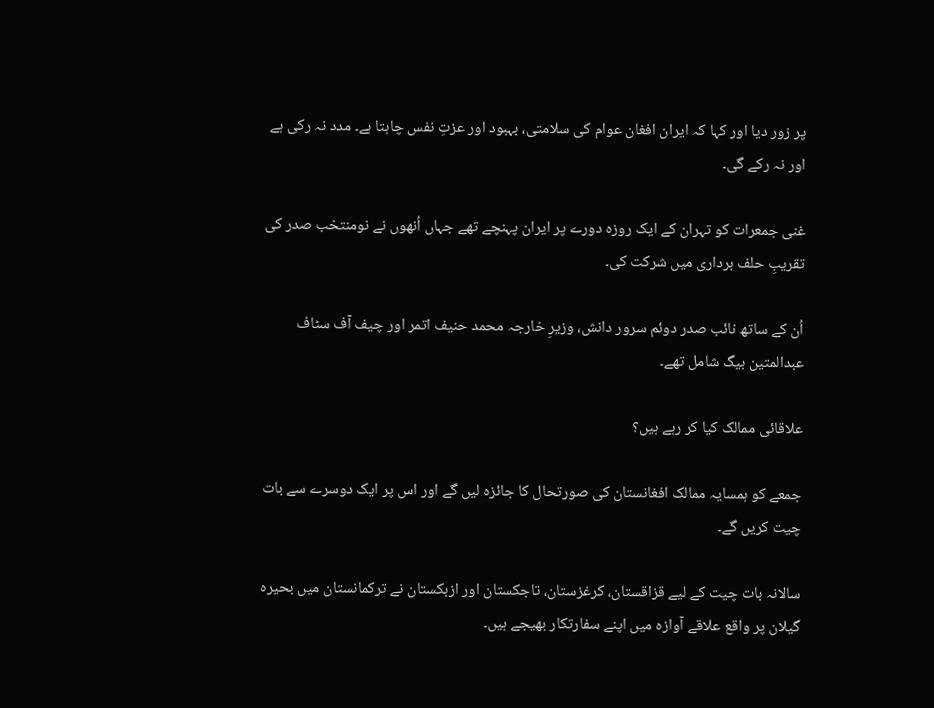پر زور دیا اور کہا کہ ایران افغان عوام کی سلامتی، بہبود اور عزتِ نفس چاہتا ہے۔ مدد نہ رکی ہے اور نہ رکے گی۔

غنی جمعرات کو تہران کے ایک روزہ دورے پر ایران پہنچے تھے جہاں اُنھوں نے نومنتخب صدر کی تقریبِ حلف برداری میں شرکت کی۔

اُن کے ساتھ نائب صدر دوئم سرور دانش، وزیرِ خارجہ محمد حنیف اتمر اور چیف آف سٹاف عبدالمتین بیگ شامل تھے۔

علاقائی ممالک کیا کر رہے ہیں؟

جمعے کو ہمسایہ ممالک افغانستان کی صورتحال کا جائزہ لیں گے اور اس پر ایک دوسرے سے بات چیت کریں گے۔

سالانہ بات چیت کے لیے قزاقستان، کرغزستان، تاجکستان اور ازبکستان نے ترکمانستان میں بحیرہ گیلان پر واقع علاقے آوازہ میں اپنے سفارتکار بھیجے ہیں۔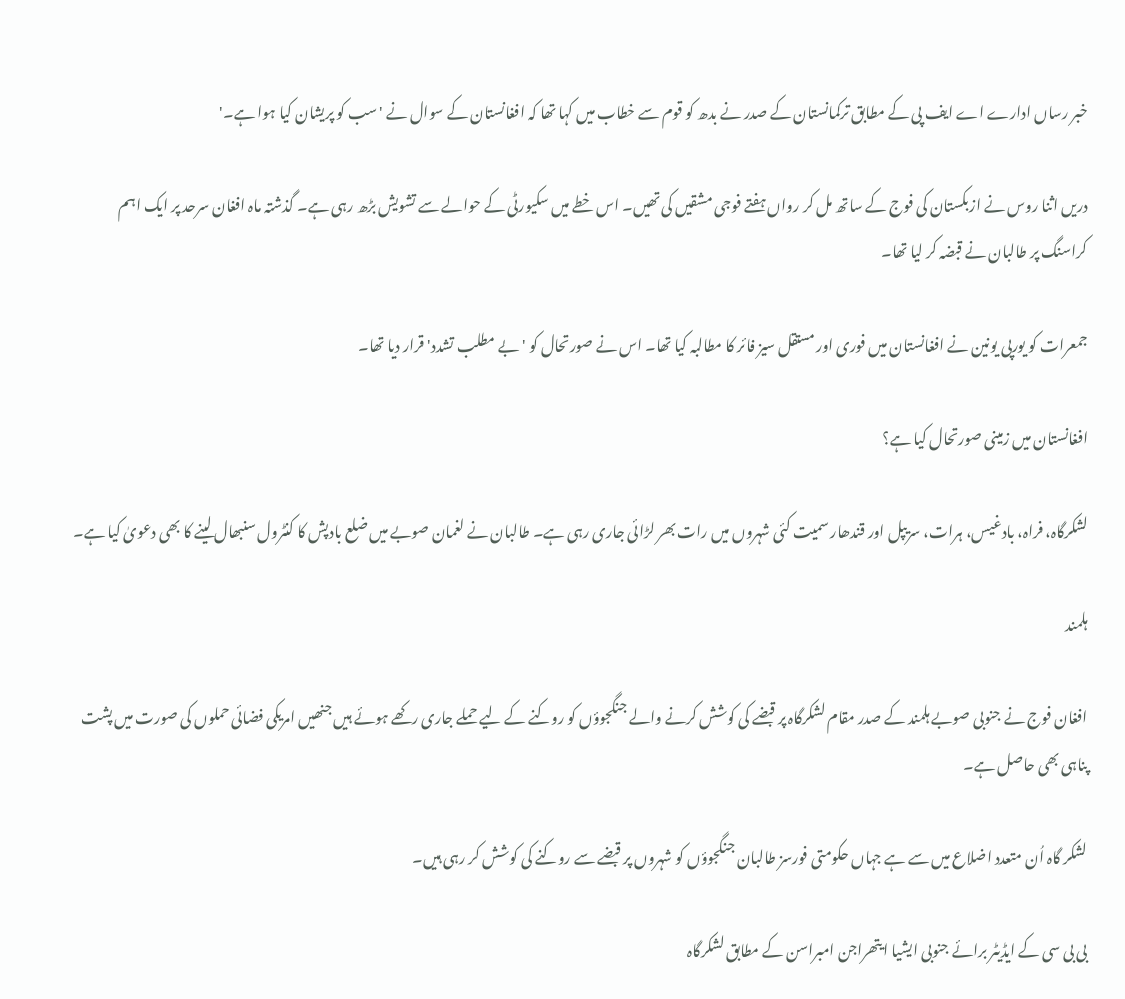خبر رساں ادارے اے ایف پی کے مطابق ترکمانستان کے صدر نے بدھ کو قوم سے خطاب میں کہا تھا کہ افغانستان کے سوال نے 'سب کو پریشان کیا ہوا ہے۔'

دریں اثنا روس نے ازبکستان کی فوج کے ساتھ مل کر رواں ہفتے فوجی مشقیں کی تھیں۔ اس خطے میں سکیورٹی کے حوالے سے تشویش بڑھ رہی ہے۔ گذشتہ ماہ افغان سرحد پر ایک اہم کراسنگ پر طالبان نے قبضہ کر لیا تھا۔

جمعرات کو یورپی یونین نے افغانستان میں فوری اور مستقل سیز فائر کا مطالبہ کیا تھا۔ اس نے صورتحال کو 'بے مطلب تشدد' قرار دیا تھا۔

افغانستان میں زمینی صورتحال کیا ہے؟

لشکرگاہ، فراہ، بادغیس، ہرات، سریپل اور قندھار سمیت کئی شہروں میں رات بھر لڑائی جاری رہی ہے۔ طالبان نے لغمان صوبے میں ضلع بادپش کا کنٹرول سنبھال لینے کا بھی دعویٰ کیا ہے۔

ہلمند

افغان فوج نے جنوبی صوبے ہلمند کے صدر مقام لشکرگاہ پر قبضے کی کوشش کرنے والے جنگجوؤں کو روکنے کے لیے حملے جاری رکھے ہوئے ہیں جنھیں امریکی فضائی حملوں کی صورت میں پشت پناہی بھی حاصل ہے۔

لشکر گاہ اُن متعدد اضلاع میں سے ہے جہاں حکومتی فورسز طالبان جنگجوؤں کو شہروں پر قبضے سے روکنے کی کوشش کر رہی ہیں۔

بی بی سی کے ایڈیٹر برائے جنوبی ایشیا ایتھراجن امبراسن کے مطابق لشکرگاہ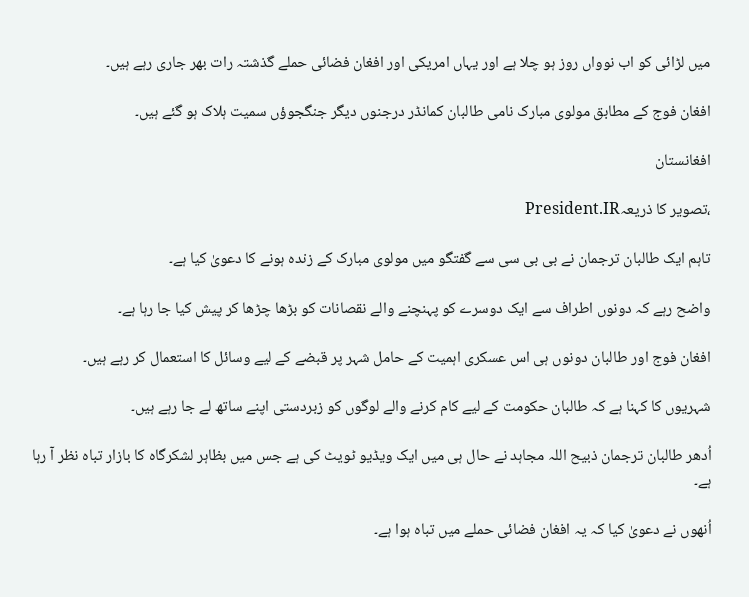میں لڑائی کو اب نوواں روز ہو چلا ہے اور یہاں امریکی اور افغان فضائی حملے گذشتہ رات بھر جاری رہے ہیں۔

افغان فوج کے مطابق مولوی مبارک نامی طالبان کمانڈر درجنوں دیگر جنگجوؤں سمیت ہلاک ہو گئے ہیں۔

افغانستان

،تصویر کا ذریعہPresident.IR

تاہم ایک طالبان ترجمان نے بی بی سی سے گفتگو میں مولوی مبارک کے زندہ ہونے کا دعویٰ کیا ہے۔

واضح رہے کہ دونوں اطراف سے ایک دوسرے کو پہنچنے والے نقصانات کو بڑھا چڑھا کر پیش کیا جا رہا ہے۔

افغان فوج اور طالبان دونوں ہی اس عسکری اہمیت کے حامل شہر پر قبضے کے لیے وسائل کا استعمال کر رہے ہیں۔

شہریوں کا کہنا ہے کہ طالبان حکومت کے لیے کام کرنے والے لوگوں کو زبردستی اپنے ساتھ لے جا رہے ہیں۔

اُدھر طالبان ترجمان ذبیح اللہ مجاہد نے حال ہی میں ایک ویڈیو ٹویٹ کی ہے جس میں بظاہر لشکرگاہ کا بازار تباہ نظر آ رہا ہے۔

اُنھوں نے دعویٰ کیا کہ یہ افغان فضائی حملے میں تباہ ہوا ہے۔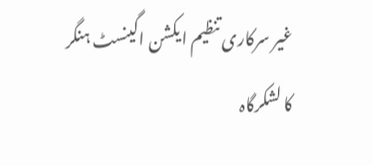غیر سرکاری تنظیم ایکشن اگینسٹ ہنگر کا لشکرگاہ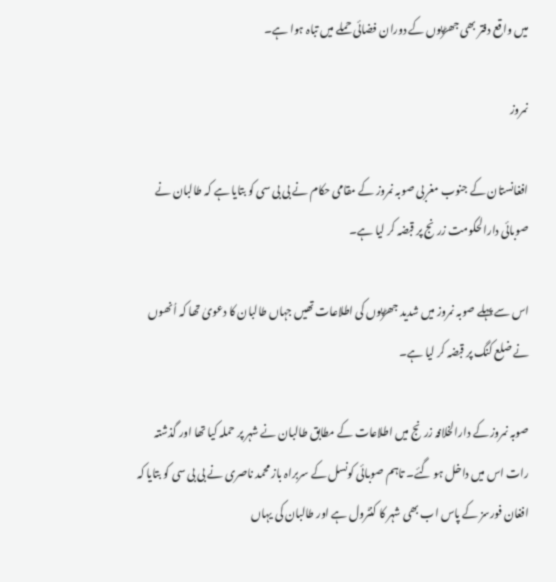میں واقع دفتر بھی جھڑپوں کے دوران فضائی حملے میں تباہ ہوا ہے۔

نمروز

افغانستان کے جنوب مغربی صوبہ نمروز کے مقامی حکام نے بی بی سی کو بتایا ہے کہ طالبان نے صوبائی دارالحکومت زرنج پر قبضہ کر لیا ہے۔

اس سے پہلے صوبہ نمروز میں شدید جھڑپوں کی اطلاعات تھیں جہاں طالبان کا دعویٰ تھا کہ اُنھوں نے ضلع کنگ پر قبضہ کر لیا ہے۔

صوبہ نمروز کے دارالخلافہ زرنج میں اطلاعات کے مطابق طالبان نے شہر پر حملہ کیا تھا اور گذشتہ رات اس میں داخل ہو گئے۔ تاہم صوبائی کونسل کے سربراہ باز محمد ناصری نے بی بی سی کو بتایا کہ افغان فورسز کے پاس اب بھی شہر کا کنٹرول ہے اور طالبان کی یہاں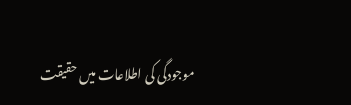موجودگی کی اطلاعات میں حقیقت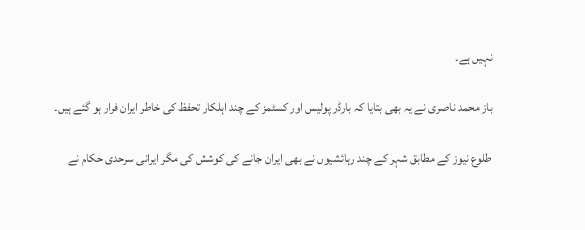نہیں ہے۔

باز محمد ناصری نے یہ بھی بتایا کہ بارڈر پولیس اور کسٹمز کے چند اہلکار تحفظ کی خاطر ایران فرار ہو گئے ہیں۔

طلوع نیوز کے مطابق شہر کے چند رہائشیوں نے بھی ایران جانے کی کوشش کی مگر ایرانی سرحدی حکام نے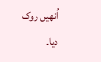اُنھیں روک دیا۔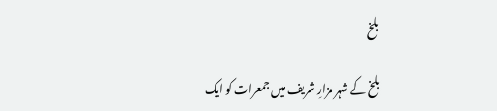بلخ

بلخ کے شہر مزارِ شریف میں جمعرات کو ایک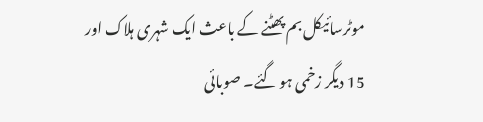موٹرسائیکل بم پھٹنے کے باعث ایک شہری ہلاک اور 15 دیگر زخمی ہو گئے۔ صوبائی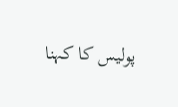پولیس کا کہنا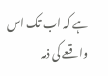ہے کہ اب تک اس واقعے کی ذمہ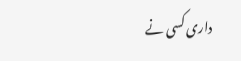داری کسی نے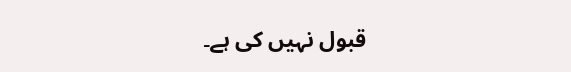قبول نہیں کی ہے۔